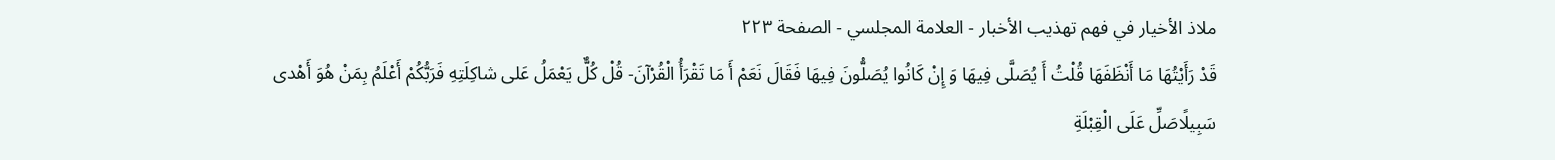ملاذ الأخيار في فهم تهذيب الأخبار - العلامة المجلسي - الصفحة ٢٢٣
قَدْ رَأَيْتُهَا مَا أَنْظَفَهَا قُلْتُ أَ يُصَلَّى فِيهَا وَ إِنْ كَانُوا يُصَلُّونَ فِيهَا فَقَالَ نَعَمْ أَ مَا تَقْرَأُ الْقُرْآنَ- قُلْ كُلٌّ يَعْمَلُ عَلى شاكِلَتِهِ فَرَبُّكُمْ أَعْلَمُ بِمَنْ هُوَ أَهْدى سَبِيلًاصَلِّ عَلَى الْقِبْلَةِ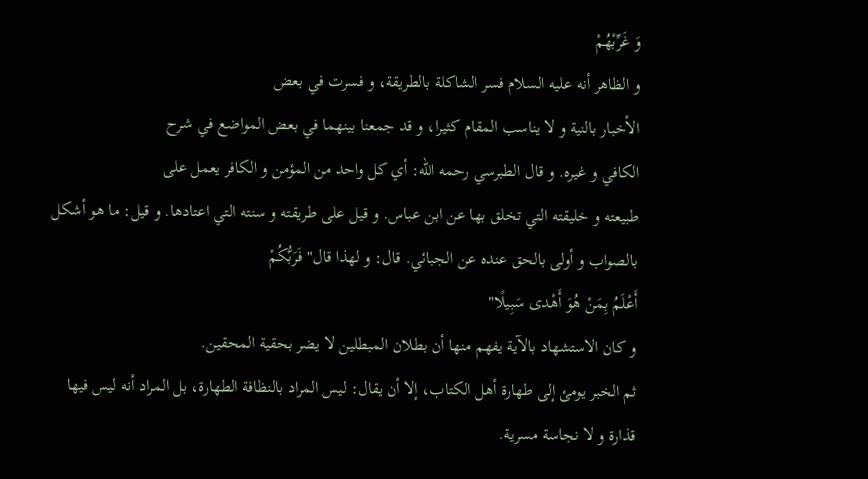وَ غَرِّبْهُمْ
و الظاهر أنه عليه السلام فسر الشاكلة بالطريقة، و فسرت في بعض
الأخبار بالنية و لا يناسب المقام كثيرا، و قد جمعنا بينهما في بعض المواضع في شرح
الكافي و غيره. و قال الطبرسي رحمه الله: أي كل واحد من المؤمن و الكافر يعمل على
طبيعته و خليقته التي تخلق بها عن ابن عباس. و قيل على طريقته و سنته التي اعتادها. و قيل: ما هو أشكل بالصواب و أولى بالحق عنده عن الجبائي. قال: و لهذا قال" فَرَبُّكُمْ
أَعْلَمُ بِمَنْ هُوَ أَهْدى سَبِيلًا"
و كان الاستشهاد بالآية يفهم منها أن بطلان المبطلين لا يضر بحقية المحقين.
ثم الخبر يومئ إلى طهارة أهل الكتاب، إلا أن يقال: ليس المراد بالنظافة الطهارة، بل المراد أنه ليس فيها قذارة و لا نجاسة مسرية.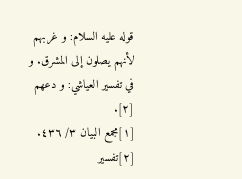قوله عليه السلام: و غربهم لأنهم يصلون إلى المشرق. و في تفسير العياشي: و دعهم [٢].
[١]مجمع البيان ٣/ ٤٣٦. [٢]تفسير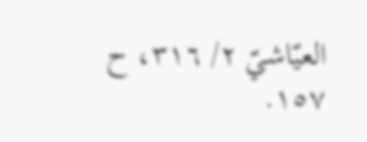العيّاشيّ ٢/ ٣١٦، ح ١٥٧.